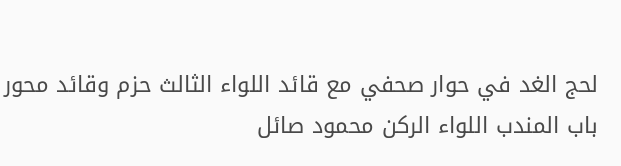لحج الغد في حوار صحفي مع قائد اللواء الثالث حزم وقائد محور باب المندب اللواء الركن محمود صائل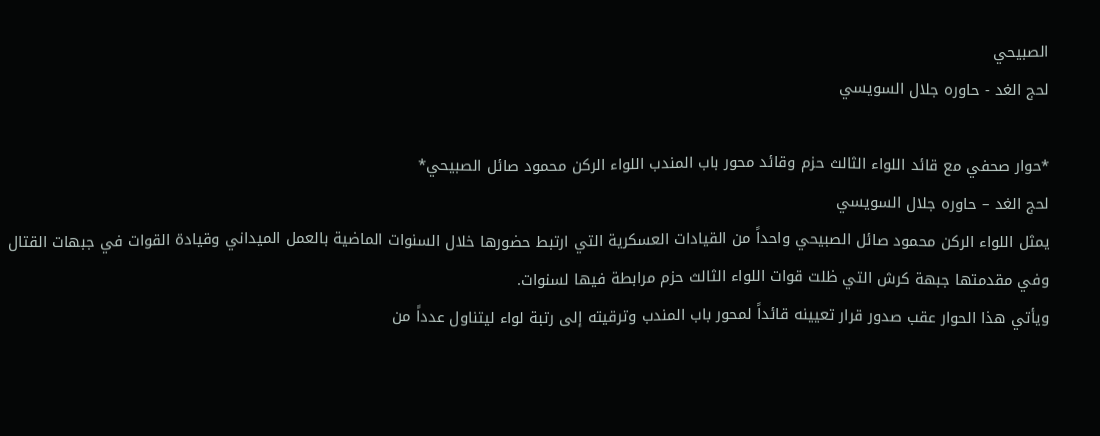الصبيحي
لحج الغد - حاوره جلال السويسي

*حوار صحفي مع قائد اللواء الثالث حزم وقائد محور باب المندب اللواء الركن محمود صائل الصبيحي*
لحج الغد – حاوره جلال السويسي
يمثل اللواء الركن محمود صائل الصبيحي واحداً من القيادات العسكرية التي ارتبط حضورها خلال السنوات الماضية بالعمل الميداني وقيادة القوات في جبهات القتال وفي مقدمتها جبهة كرش التي ظلت قوات اللواء الثالث حزم مرابطة فيها لسنوات.
ويأتي هذا الحوار عقب صدور قرار تعيينه قائداً لمحور باب المندب وترقيته إلى رتبة لواء ليتناول عدداً من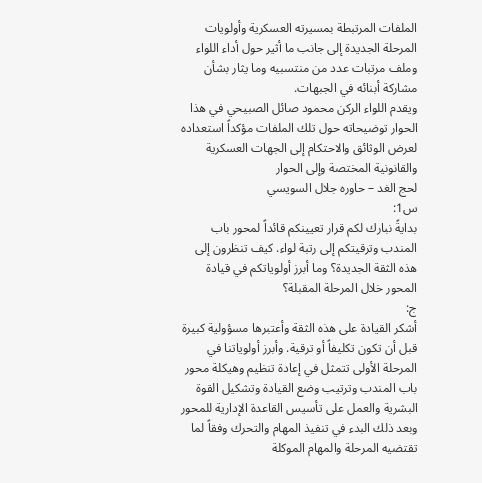الملفات المرتبطة بمسيرته العسكرية وأولويات المرحلة الجديدة إلى جانب ما أثير حول أداء اللواء وملف مرتبات عدد من منتسبيه وما يثار بشأن مشاركة أبنائه في الجبهات.
ويقدم اللواء الركن محمود صائل الصبيحي في هذا الحوار توضيحاته حول تلك الملفات مؤكداً استعداده لعرض الوثائق والاحتكام إلى الجهات العسكرية والقانونية المختصة وإلى الحوار
لحج الغد – حاوره جلال السويسي
س1:
بدايةً نبارك لكم قرار تعيينكم قائداً لمحور باب المندب وترقيتكم إلى رتبة لواء. كيف تنظرون إلى هذه الثقة الجديدة؟ وما أبرز أولوياتكم في قيادة المحور خلال المرحلة المقبلة؟
ج:
أشكر القيادة على هذه الثقة وأعتبرها مسؤولية كبيرة قبل أن تكون تكليفاً أو ترقية. وأبرز أولوياتنا في المرحلة الأولى تتمثل في إعادة تنظيم وهيكلة محور باب المندب وترتيب وضع القيادة وتشكيل القوة البشرية والعمل على تأسيس القاعدة الإدارية للمحور وبعد ذلك البدء في تنفيذ المهام والتحرك وفقاً لما تقتضيه المرحلة والمهام الموكلة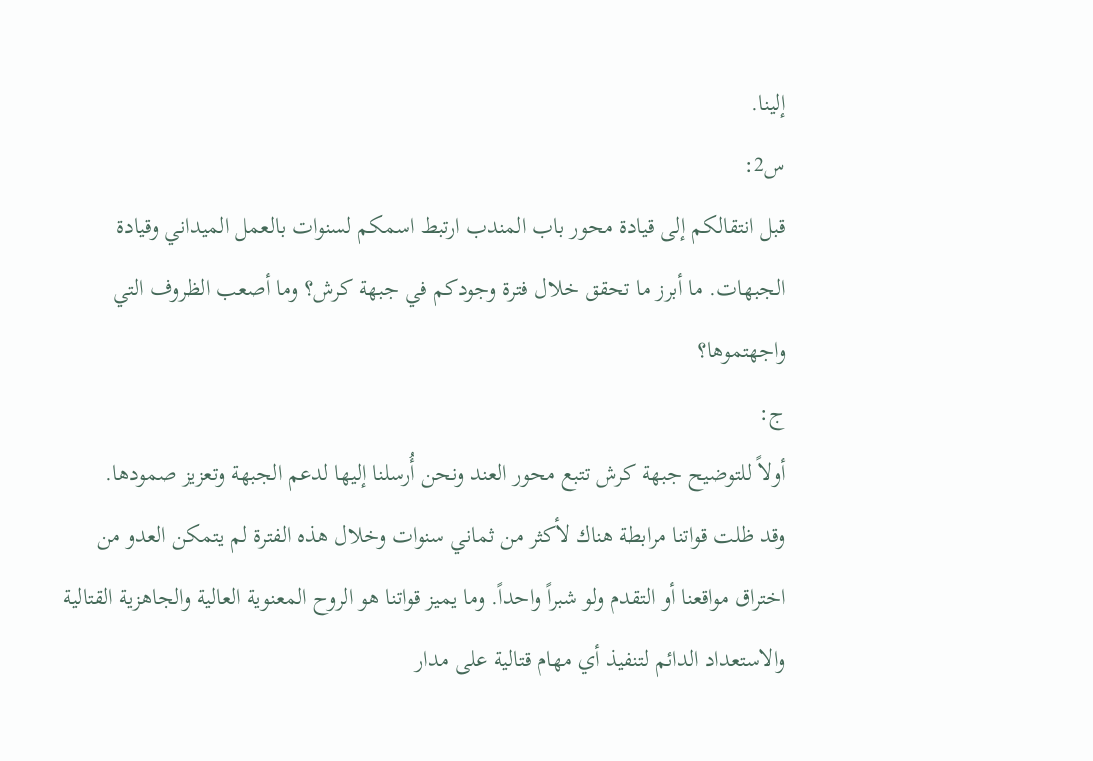إلينا.
س2:
قبل انتقالكم إلى قيادة محور باب المندب ارتبط اسمكم لسنوات بالعمل الميداني وقيادة الجبهات. ما أبرز ما تحقق خلال فترة وجودكم في جبهة كرش؟ وما أصعب الظروف التي واجهتموها؟
ج:
أولاً للتوضيح جبهة كرش تتبع محور العند ونحن أُرسلنا إليها لدعم الجبهة وتعزيز صمودها.
وقد ظلت قواتنا مرابطة هناك لأكثر من ثماني سنوات وخلال هذه الفترة لم يتمكن العدو من اختراق مواقعنا أو التقدم ولو شبراً واحداً. وما يميز قواتنا هو الروح المعنوية العالية والجاهزية القتالية والاستعداد الدائم لتنفيذ أي مهام قتالية على مدار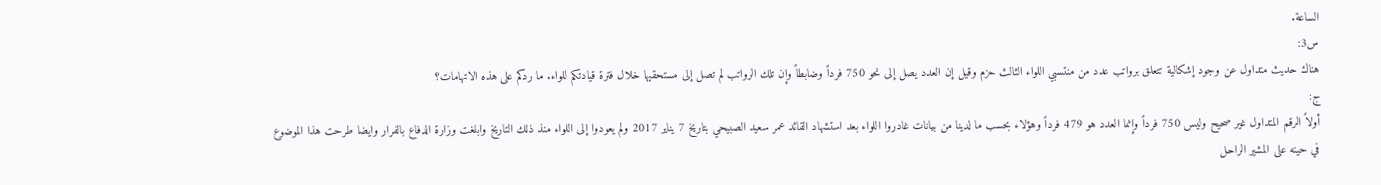الساعة.
س3:
هناك حديث متداول عن وجود إشكالية تتعلق برواتب عدد من منتسبي اللواء الثالث حزم وقيل إن العدد يصل إلى نحو 750 فرداً وضابطاً وإن تلك الرواتب لم تصل إلى مستحقيها خلال فترة قيادتكم للواء. ما ردكم على هذه الاتهامات؟
ج:
أولاً الرقم المتداول غير صحيح وليس 750 فرداً وإنما العدد هو 479 فرداً وهؤلاء بحسب ما لدينا من بيانات غادروا اللواء بعد استشهاد القائد عمر سعيد الصبيحي بتاريخ 7 يناير 2017 ولم يعودوا إلى اللواء منذ ذلك التاريخ وابلغت وزارة الدفاع بالفرار وايضا طرحت هذا الموضوع في حينه على المشير الراحل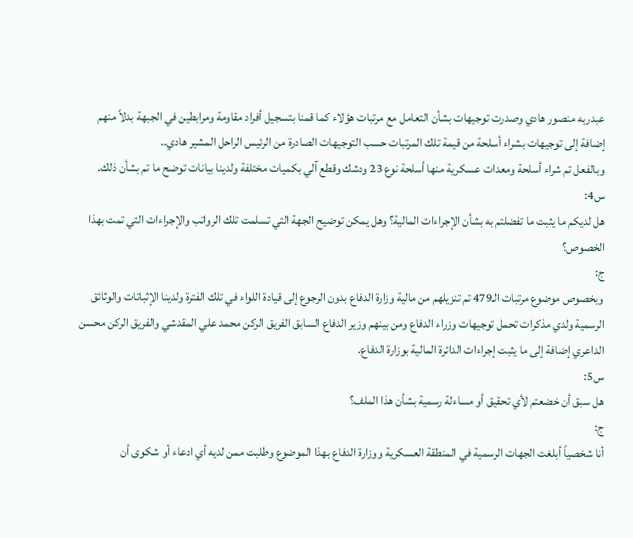عبدربه منصور هادي وصدرت توجيهات بشأن التعامل مع مرتبات هؤلاء كما قمنا بتسجيل أفراد مقاومة ومرابطين في الجبهة بدلاً منهم إضافة إلى توجيهات بشراء أسلحة من قيمة تلك المرتبات حسب التوجيهات الصادرة من الرئيس الراحل المشير هادي..
وبالفعل تم شراء أسلحة ومعدات عسكرية منها أسلحة نوع 23 ودشك وقطع آلي بكميات مختلفة ولدينا بيانات توضح ما تم بشأن ذلك.
س4:
هل لديكم ما يثبت ما تفضلتم به بشأن الإجراءات المالية؟ وهل يمكن توضيح الجهة التي تسلمت تلك الرواتب والإجراءات التي تمت بهذا الخصوص؟
ج:
وبخصوص موضوع مرتبات الـ479 تم تنزيلهم من مالية وزارة الدفاع بدون الرجوع إلى قيادة اللواء في تلك الفترة ولدينا الإثباتات والوثائق الرسمية ولدي مذكرات تحمل توجيهات وزراء الدفاع ومن بينهم وزير الدفاع السابق الفريق الركن محمد علي المقدشي والفريق الركن محسن الداعري إضافة إلى ما يثبت إجراءات الدائرة المالية بوزارة الدفاع.
س5:
هل سبق أن خضعتم لأي تحقيق أو مساءلة رسمية بشأن هذا الملف؟
ج:
أنا شخصياً أبلغت الجهات الرسمية في المنطقة العسكرية ووزارة الدفاع بهذا الموضوع وطلبت ممن لديه أي ادعاء أو شكوى أن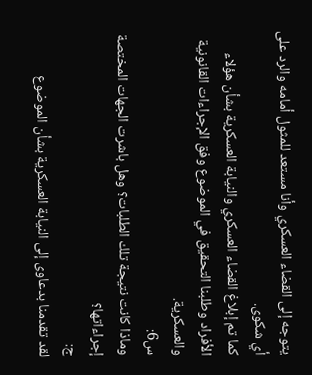يتوجه إلى القضاء العسكري وأنا مستعد للمثول أمامه والرد على أي شكوى.
كما تم إبلاغ القضاء العسكري والنيابة العسكرية بشأن هؤلاء الأفراد وطلبنا التحقيق في الموضوع وفق الإجراءات القانونية والعسكرية.
س6:
وماذا كانت نتيجة تلك الطلبات؟ وهل باشرت الجهات المختصة إجراءاتها؟
ج:
لقد تقدمنا بدعاوى إلى النيابة العسكرية بشأن الموضوع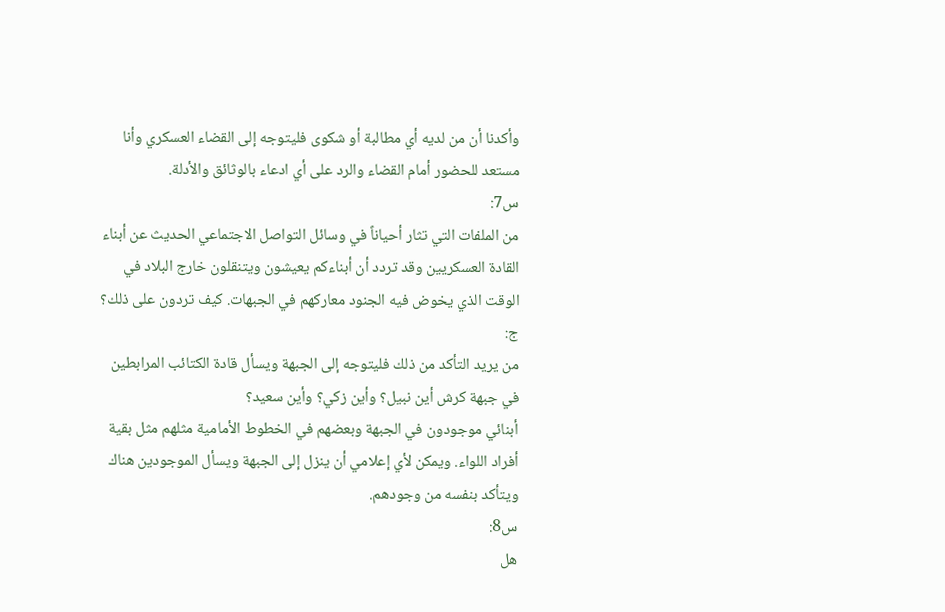وأكدنا أن من لديه أي مطالبة أو شكوى فليتوجه إلى القضاء العسكري وأنا مستعد للحضور أمام القضاء والرد على أي ادعاء بالوثائق والأدلة.
س7:
من الملفات التي تثار أحياناً في وسائل التواصل الاجتماعي الحديث عن أبناء القادة العسكريين وقد تردد أن أبناءكم يعيشون ويتنقلون خارج البلاد في الوقت الذي يخوض فيه الجنود معاركهم في الجبهات. كيف تردون على ذلك؟
ج:
من يريد التأكد من ذلك فليتوجه إلى الجبهة ويسأل قادة الكتائب المرابطين في جبهة كرش أين نبيل؟ وأين زكي؟ وأين سعيد؟
أبنائي موجودون في الجبهة وبعضهم في الخطوط الأمامية مثلهم مثل بقية أفراد اللواء. ويمكن لأي إعلامي أن ينزل إلى الجبهة ويسأل الموجودين هناك ويتأكد بنفسه من وجودهم.
س8:
هل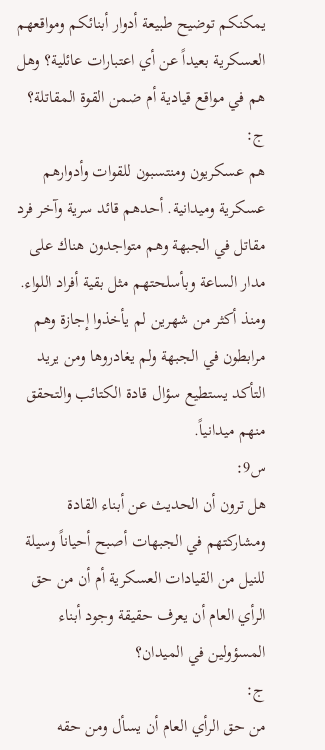يمكنكم توضيح طبيعة أدوار أبنائكم ومواقعهم العسكرية بعيداً عن أي اعتبارات عائلية؟ وهل هم في مواقع قيادية أم ضمن القوة المقاتلة؟
ج:
هم عسكريون ومنتسبون للقوات وأدوارهم عسكرية وميدانية. أحدهم قائد سرية وآخر فرد مقاتل في الجبهة وهم متواجدون هناك على مدار الساعة وبأسلحتهم مثل بقية أفراد اللواء.
ومنذ أكثر من شهرين لم يأخذوا إجازة وهم مرابطون في الجبهة ولم يغادروها ومن يريد التأكد يستطيع سؤال قادة الكتائب والتحقق منهم ميدانياً.
س9:
هل ترون أن الحديث عن أبناء القادة ومشاركتهم في الجبهات أصبح أحياناً وسيلة للنيل من القيادات العسكرية أم أن من حق الرأي العام أن يعرف حقيقة وجود أبناء المسؤولين في الميدان؟
ج:
من حق الرأي العام أن يسأل ومن حقه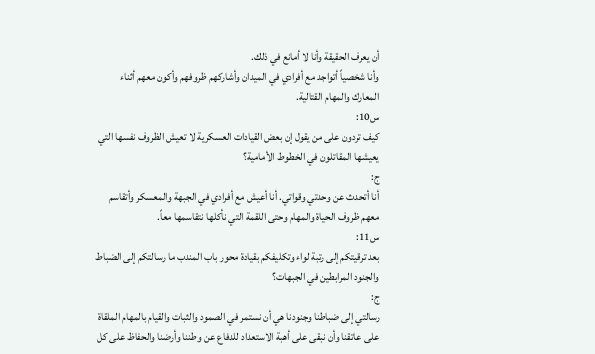أن يعرف الحقيقة وأنا لا أمانع في ذلك.
وأنا شخصياً أتواجد مع أفرادي في الميدان وأشاركهم ظروفهم وأكون معهم أثناء المعارك والمهام القتالية.
س10:
كيف تردون على من يقول إن بعض القيادات العسكرية لا تعيش الظروف نفسها التي يعيشها المقاتلون في الخطوط الأمامية؟
ج:
أنا أتحدث عن وحدتي وقواتي. أنا أعيش مع أفرادي في الجبهة والمعسكر وأتقاسم معهم ظروف الحياة والمهام وحتى اللقمة التي نأكلها نتقاسمها معاً.
س11:
بعد ترقيتكم إلى رتبة لواء وتكليفكم بقيادة محور باب المندب ما رسالتكم إلى الضباط والجنود المرابطين في الجبهات؟
ج:
رسالتي إلى ضباطنا وجنودنا هي أن نستمر في الصمود والثبات والقيام بالمهام الملقاة على عاتقنا وأن نبقى على أهبة الاستعداد للدفاع عن وطننا وأرضنا والحفاظ على كل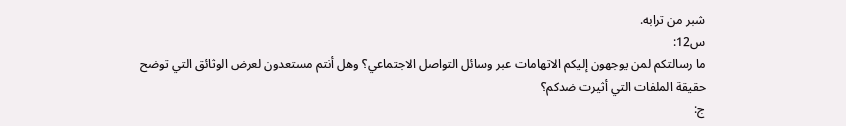شبر من ترابه.
س12:
ما رسالتكم لمن يوجهون إليكم الاتهامات عبر وسائل التواصل الاجتماعي؟ وهل أنتم مستعدون لعرض الوثائق التي توضح حقيقة الملفات التي أثيرت ضدكم؟
ج: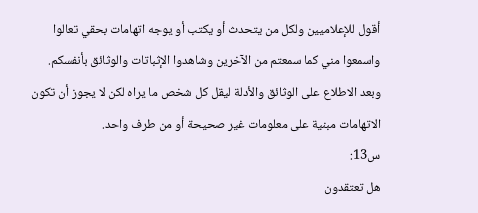أقول للإعلاميين ولكل من يتحدث أو يكتب أو يوجه اتهامات بحقي تعالوا واسمعوا مني كما سمعتم من الآخرين وشاهدوا الإثباتات والوثائق بأنفسكم.
وبعد الاطلاع على الوثائق والأدلة ليقل كل شخص ما يراه لكن لا يجوز أن تكون الاتهامات مبنية على معلومات غير صحيحة أو من طرف واحد.
س13:
هل تعتقدون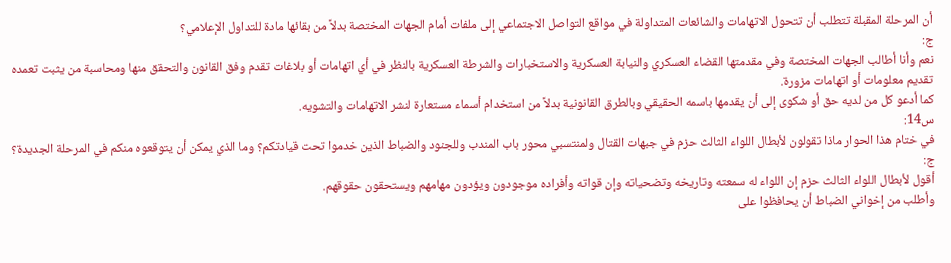أن المرحلة المقبلة تتطلب أن تتحول الاتهامات والشائعات المتداولة في مواقع التواصل الاجتماعي إلى ملفات أمام الجهات المختصة بدلاً من بقائها مادة للتداول الإعلامي؟
ج:
نعم وأنا أطالب الجهات المختصة وفي مقدمتها القضاء العسكري والنيابة العسكرية والاستخبارات والشرطة العسكرية بالنظر في أي اتهامات أو بلاغات تقدم وفق القانون والتحقق منها ومحاسبة من يثبت تعمده تقديم معلومات أو اتهامات مزورة.
كما أدعو كل من لديه حق أو شكوى إلى أن يقدمها باسمه الحقيقي وبالطرق القانونية بدلاً من استخدام أسماء مستعارة لنشر الاتهامات والتشويه.
س14:
في ختام هذا الحوار ماذا تقولون لأبطال اللواء الثالث حزم في جبهات القتال ولمنتسبي محور باب المندب وللجنود والضباط الذين خدموا تحت قيادتكم؟ وما الذي يمكن أن يتوقعوه منكم في المرحلة الجديدة؟
ج:
أقول لأبطال اللواء الثالث حزم إن اللواء له سمعته وتاريخه وتضحياته وإن قواته وأفراده موجودون ويؤدون مهامهم ويستحقون حقوقهم.
وأطلب من إخواني الضباط أن يحافظوا على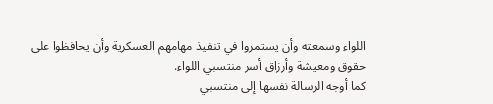اللواء وسمعته وأن يستمروا في تنفيذ مهامهم العسكرية وأن يحافظوا على حقوق ومعيشة وأرزاق أسر منتسبي اللواء.
كما أوجه الرسالة نفسها إلى منتسبي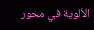الألوية في محور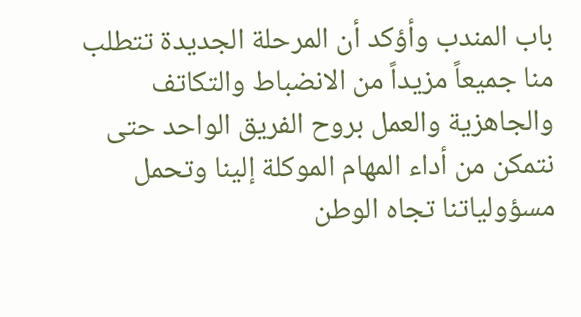باب المندب وأؤكد أن المرحلة الجديدة تتطلب منا جميعاً مزيداً من الانضباط والتكاتف والجاهزية والعمل بروح الفريق الواحد حتى نتمكن من أداء المهام الموكلة إلينا وتحمل مسؤولياتنا تجاه الوطن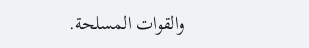والقوات المسلحة.